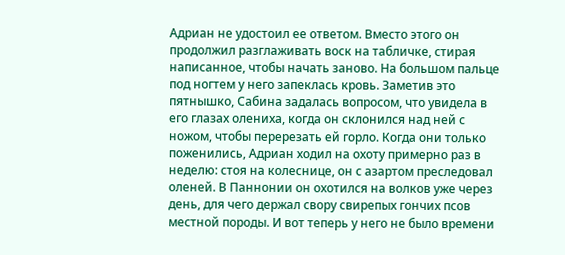Адриан не удостоил ее ответом. Вместо этого он продолжил разглаживать воск на табличке, стирая написанное, чтобы начать заново. На большом пальце под ногтем у него запеклась кровь. Заметив это пятнышко, Сабина задалась вопросом, что увидела в его глазах олениха, когда он склонился над ней с ножом, чтобы перерезать ей горло. Когда они только поженились, Адриан ходил на охоту примерно раз в неделю: стоя на колеснице, он с азартом преследовал оленей. В Паннонии он охотился на волков уже через день, для чего держал свору свирепых гончих псов местной породы. И вот теперь у него не было времени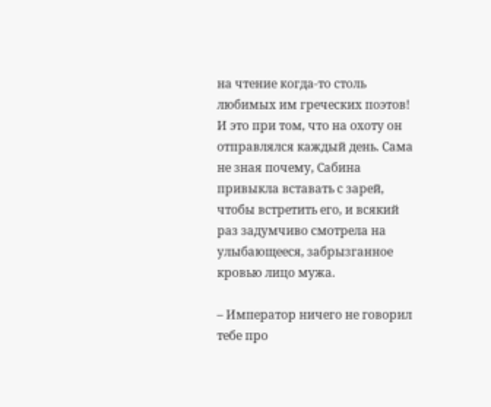на чтение когда-то столь любимых им греческих поэтов! И это при том, что на охоту он отправлялся каждый день. Сама не зная почему, Сабина привыкла вставать с зарей, чтобы встретить его, и всякий раз задумчиво смотрела на улыбающееся, забрызганное кровью лицо мужа.

– Император ничего не говорил тебе про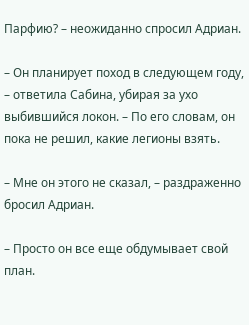Парфию? – неожиданно спросил Адриан.

– Он планирует поход в следующем году, – ответила Сабина, убирая за ухо выбившийся локон. – По его словам, он пока не решил, какие легионы взять.

– Мне он этого не сказал, – раздраженно бросил Адриан.

– Просто он все еще обдумывает свой план.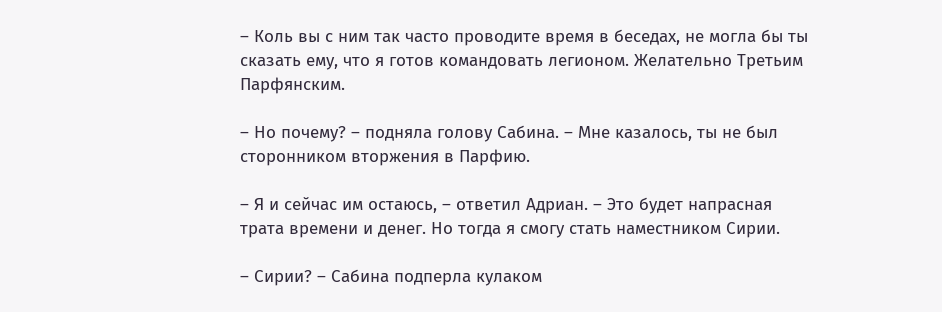– Коль вы с ним так часто проводите время в беседах, не могла бы ты сказать ему, что я готов командовать легионом. Желательно Третьим Парфянским.

– Но почему? – подняла голову Сабина. – Мне казалось, ты не был сторонником вторжения в Парфию.

– Я и сейчас им остаюсь, – ответил Адриан. – Это будет напрасная трата времени и денег. Но тогда я смогу стать наместником Сирии.

– Сирии? – Сабина подперла кулаком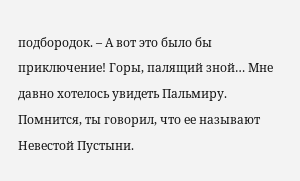подбородок. – А вот это было бы приключение! Горы, палящий зной… Мне давно хотелось увидеть Пальмиру. Помнится, ты говорил, что ее называют Невестой Пустыни.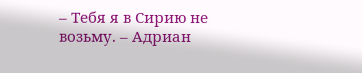– Тебя я в Сирию не возьму. – Адриан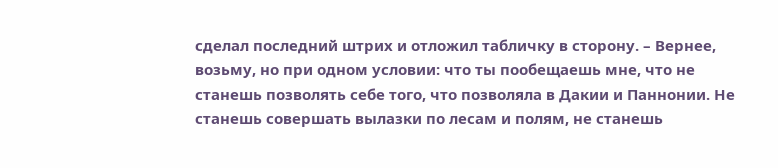сделал последний штрих и отложил табличку в сторону. – Вернее, возьму, но при одном условии: что ты пообещаешь мне, что не станешь позволять себе того, что позволяла в Дакии и Паннонии. Не станешь совершать вылазки по лесам и полям, не станешь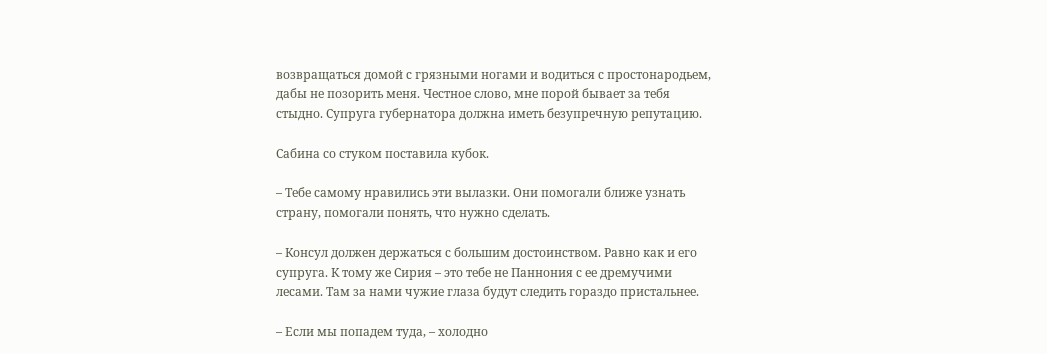возвращаться домой с грязными ногами и водиться с простонародьем, дабы не позорить меня. Честное слово, мне порой бывает за тебя стыдно. Супруга губернатора должна иметь безупречную репутацию.

Сабина со стуком поставила кубок.

– Тебе самому нравились эти вылазки. Они помогали ближе узнать страну, помогали понять, что нужно сделать.

– Консул должен держаться с большим достоинством. Равно как и его супруга. К тому же Сирия – это тебе не Паннония с ее дремучими лесами. Там за нами чужие глаза будут следить гораздо пристальнее.

– Если мы попадем туда, – холодно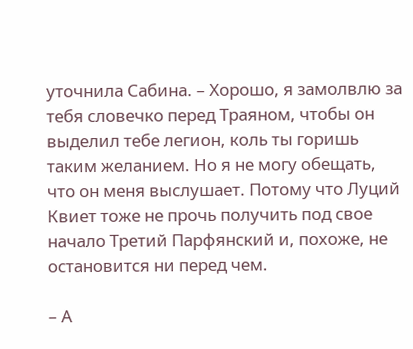уточнила Сабина. – Хорошо, я замолвлю за тебя словечко перед Траяном, чтобы он выделил тебе легион, коль ты горишь таким желанием. Но я не могу обещать, что он меня выслушает. Потому что Луций Квиет тоже не прочь получить под свое начало Третий Парфянский и, похоже, не остановится ни перед чем.

– А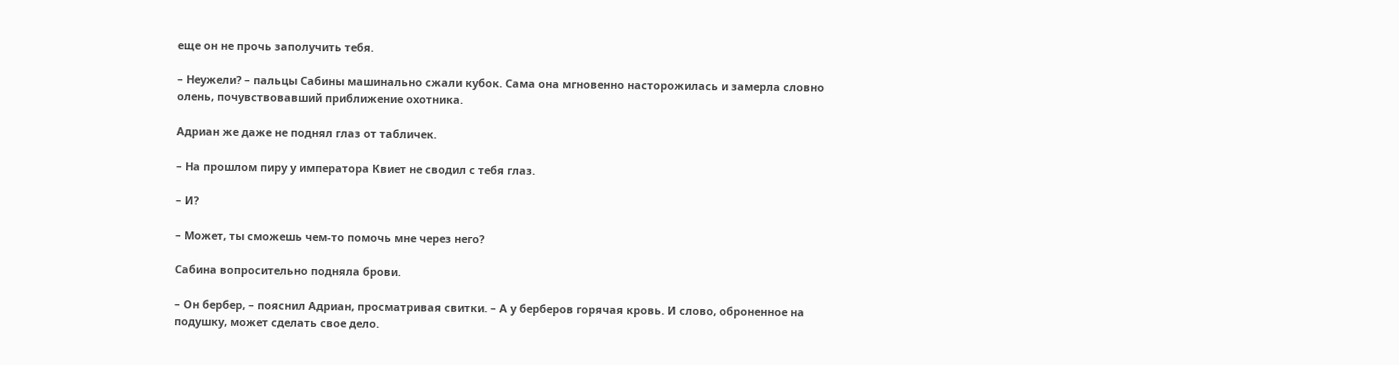еще он не прочь заполучить тебя.

– Неужели? – пальцы Сабины машинально сжали кубок. Сама она мгновенно насторожилась и замерла словно олень, почувствовавший приближение охотника.

Адриан же даже не поднял глаз от табличек.

– На прошлом пиру у императора Квиет не сводил с тебя глаз.

– И?

– Может, ты сможешь чем-то помочь мне через него?

Сабина вопросительно подняла брови.

– Он бербер, – пояснил Адриан, просматривая свитки. – А у берберов горячая кровь. И слово, оброненное на подушку, может сделать свое дело.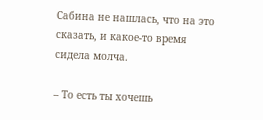Сабина не нашлась, что на это сказать, и какое-то время сидела молча.

– То есть ты хочешь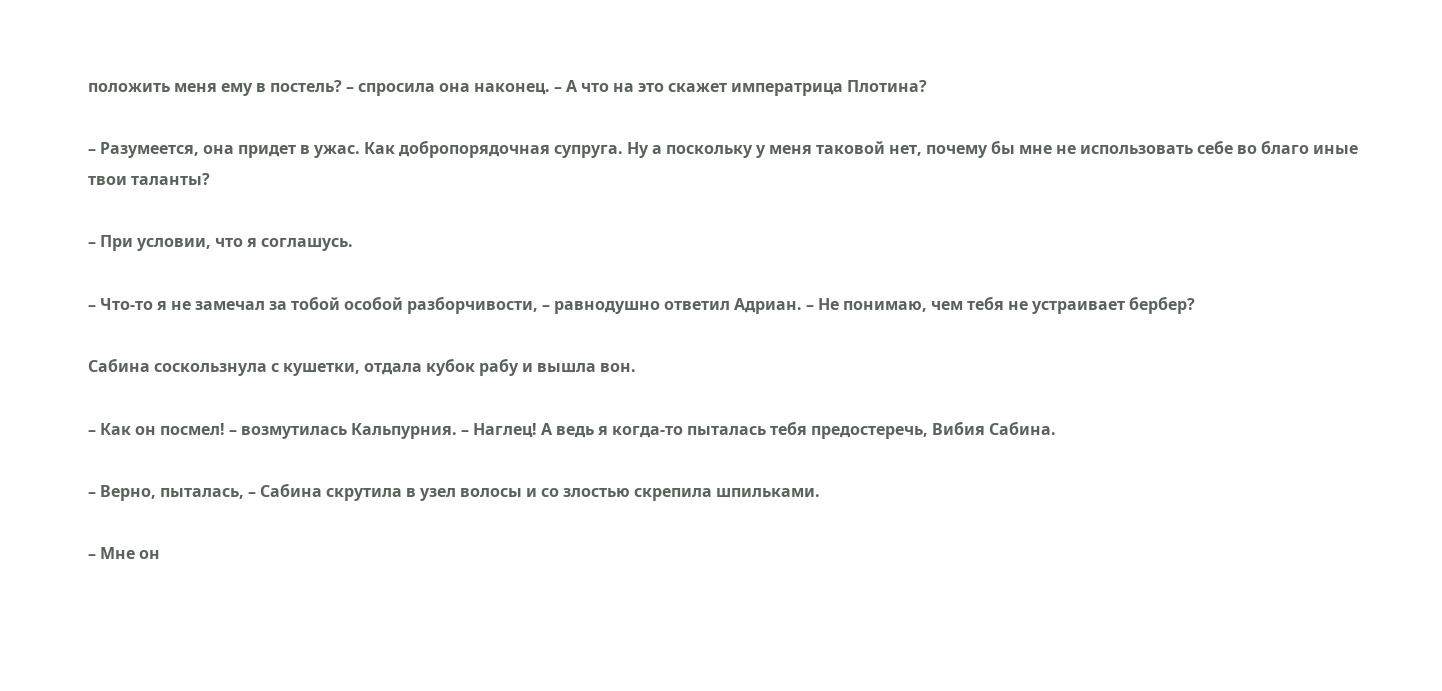положить меня ему в постель? – спросила она наконец. – А что на это скажет императрица Плотина?

– Разумеется, она придет в ужас. Как добропорядочная супруга. Ну а поскольку у меня таковой нет, почему бы мне не использовать себе во благо иные твои таланты?

– При условии, что я соглашусь.

– Что-то я не замечал за тобой особой разборчивости, – равнодушно ответил Адриан. – Не понимаю, чем тебя не устраивает бербер?

Сабина соскользнула с кушетки, отдала кубок рабу и вышла вон.

– Как он посмел! – возмутилась Кальпурния. – Наглец! А ведь я когда-то пыталась тебя предостеречь, Вибия Сабина.

– Верно, пыталась, – Сабина скрутила в узел волосы и со злостью скрепила шпильками.

– Мне он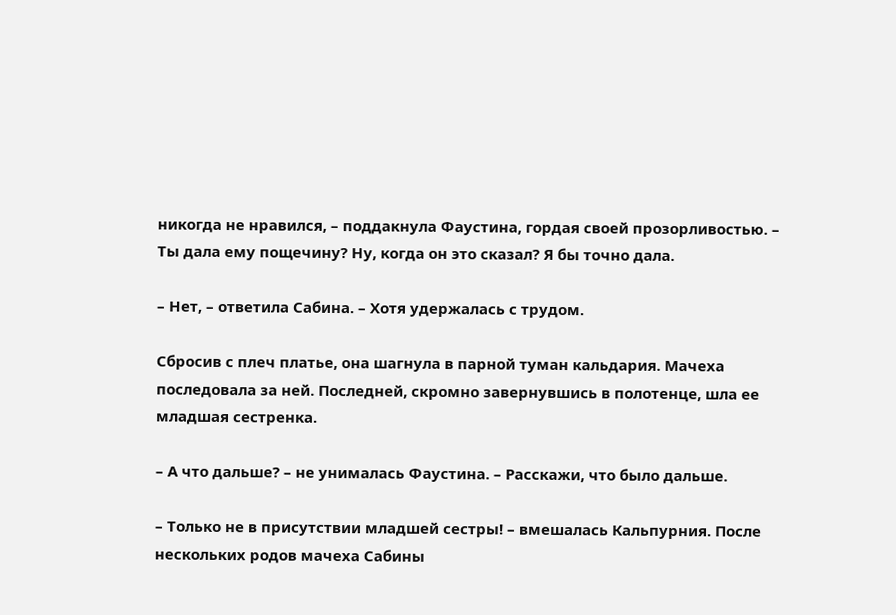никогда не нравился, – поддакнула Фаустина, гордая своей прозорливостью. – Ты дала ему пощечину? Ну, когда он это сказал? Я бы точно дала.

– Нет, – ответила Сабина. – Хотя удержалась с трудом.

Сбросив с плеч платье, она шагнула в парной туман кальдария. Мачеха последовала за ней. Последней, скромно завернувшись в полотенце, шла ее младшая сестренка.

– А что дальше? – не унималась Фаустина. – Расскажи, что было дальше.

– Только не в присутствии младшей сестры! – вмешалась Кальпурния. После нескольких родов мачеха Сабины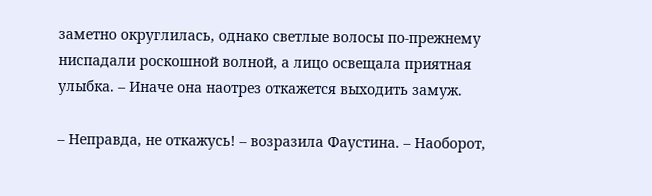заметно округлилась, однако светлые волосы по-прежнему ниспадали роскошной волной, а лицо освещала приятная улыбка. – Иначе она наотрез откажется выходить замуж.

– Неправда, не откажусь! – возразила Фаустина. – Наоборот,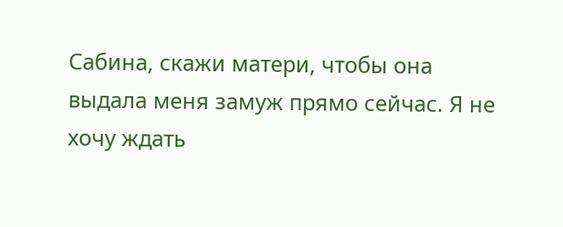Сабина, скажи матери, чтобы она выдала меня замуж прямо сейчас. Я не хочу ждать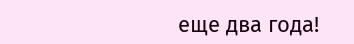еще два года!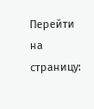Перейти на страницу: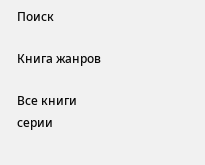Поиск

Книга жанров

Все книги серии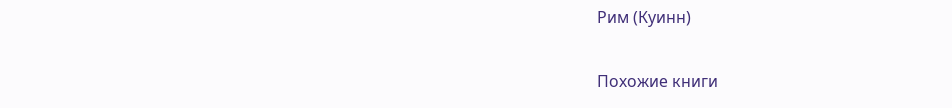Рим (Куинн)

Похожие книги